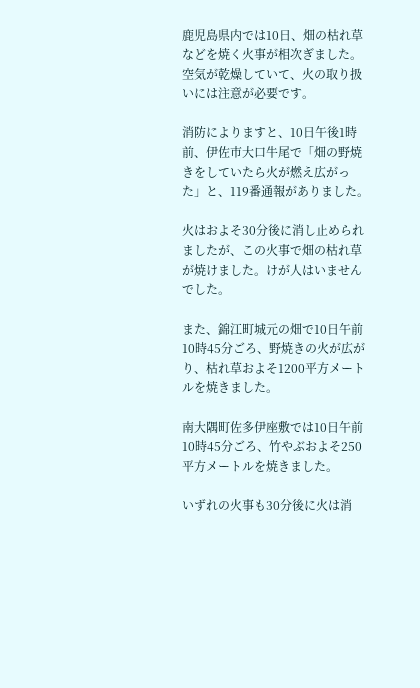鹿児島県内では10日、畑の枯れ草などを焼く火事が相次ぎました。空気が乾燥していて、火の取り扱いには注意が必要です。

消防によりますと、10日午後1時前、伊佐市大口牛尾で「畑の野焼きをしていたら火が燃え広がった」と、119番通報がありました。

火はおよそ30分後に消し止められましたが、この火事で畑の枯れ草が焼けました。けが人はいませんでした。

また、錦江町城元の畑で10日午前10時45分ごろ、野焼きの火が広がり、枯れ草およそ1200平方メートルを焼きました。

南大隅町佐多伊座敷では10日午前10時45分ごろ、竹やぶおよそ250平方メートルを焼きました。

いずれの火事も30分後に火は消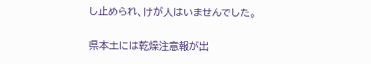し止められ、けが人はいませんでした。

県本土には乾燥注意報が出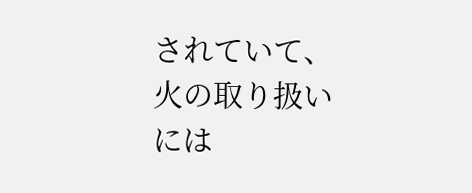されていて、火の取り扱いには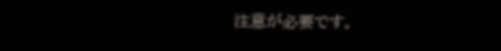注意が必要です。